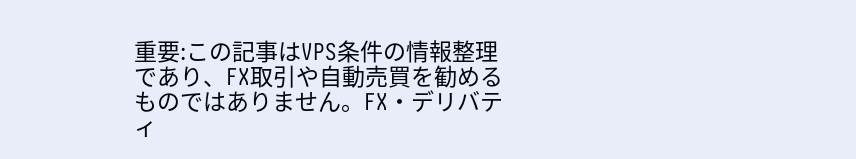重要:この記事はVPS条件の情報整理であり、FX取引や自動売買を勧めるものではありません。FX・デリバティ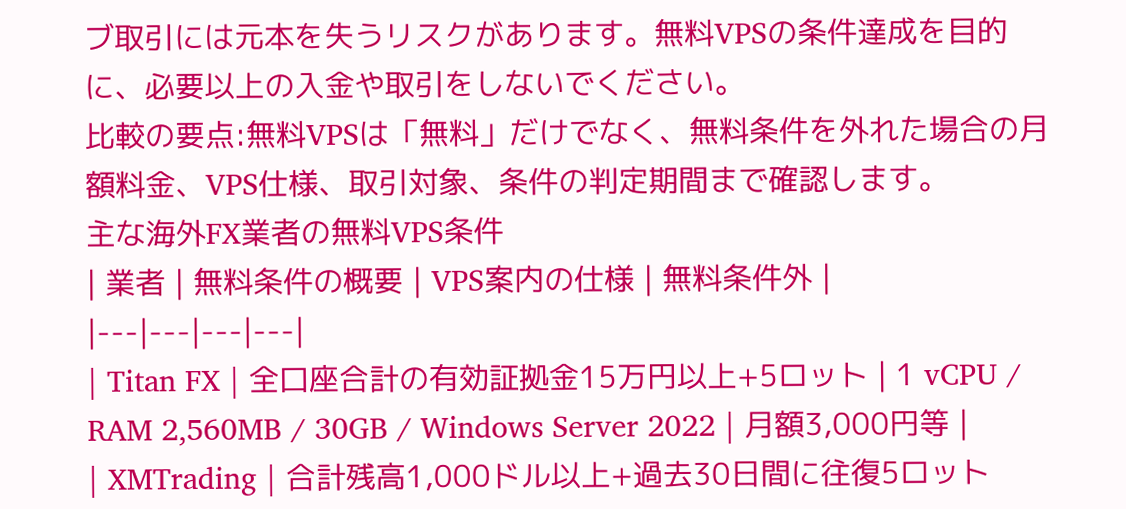ブ取引には元本を失うリスクがあります。無料VPSの条件達成を目的に、必要以上の入金や取引をしないでください。
比較の要点:無料VPSは「無料」だけでなく、無料条件を外れた場合の月額料金、VPS仕様、取引対象、条件の判定期間まで確認します。
主な海外FX業者の無料VPS条件
| 業者 | 無料条件の概要 | VPS案内の仕様 | 無料条件外 |
|---|---|---|---|
| Titan FX | 全口座合計の有効証拠金15万円以上+5ロット | 1 vCPU / RAM 2,560MB / 30GB / Windows Server 2022 | 月額3,000円等 |
| XMTrading | 合計残高1,000ドル以上+過去30日間に往復5ロット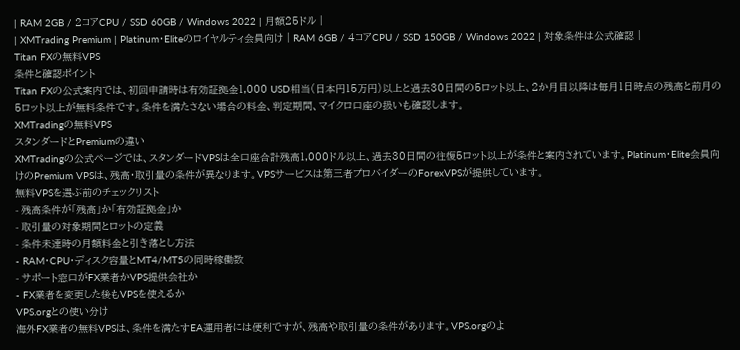| RAM 2GB / 2コアCPU / SSD 60GB / Windows 2022 | 月額25ドル |
| XMTrading Premium | Platinum・Eliteのロイヤルティ会員向け | RAM 6GB / 4コアCPU / SSD 150GB / Windows 2022 | 対象条件は公式確認 |
Titan FXの無料VPS
条件と確認ポイント
Titan FXの公式案内では、初回申請時は有効証拠金1,000 USD相当(日本円15万円)以上と過去30日間の5ロット以上、2か月目以降は毎月1日時点の残高と前月の5ロット以上が無料条件です。条件を満たさない場合の料金、判定期間、マイクロ口座の扱いも確認します。
XMTradingの無料VPS
スタンダードとPremiumの違い
XMTradingの公式ページでは、スタンダードVPSは全口座合計残高1,000ドル以上、過去30日間の往復5ロット以上が条件と案内されています。Platinum・Elite会員向けのPremium VPSは、残高・取引量の条件が異なります。VPSサービスは第三者プロバイダーのForexVPSが提供しています。
無料VPSを選ぶ前のチェックリスト
- 残高条件が「残高」か「有効証拠金」か
- 取引量の対象期間とロットの定義
- 条件未達時の月額料金と引き落とし方法
- RAM・CPU・ディスク容量とMT4/MT5の同時稼働数
- サポート窓口がFX業者かVPS提供会社か
- FX業者を変更した後もVPSを使えるか
VPS.orgとの使い分け
海外FX業者の無料VPSは、条件を満たすEA運用者には便利ですが、残高や取引量の条件があります。VPS.orgのよ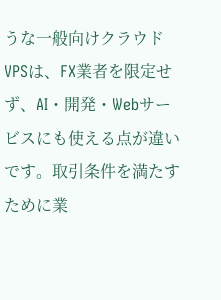うな一般向けクラウドVPSは、FX業者を限定せず、AI・開発・Webサービスにも使える点が違いです。取引条件を満たすために業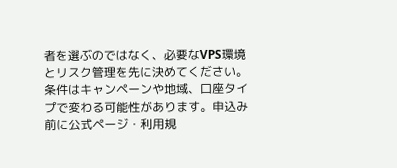者を選ぶのではなく、必要なVPS環境とリスク管理を先に決めてください。
条件はキャンペーンや地域、口座タイプで変わる可能性があります。申込み前に公式ページ・利用規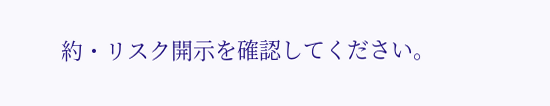約・リスク開示を確認してください。